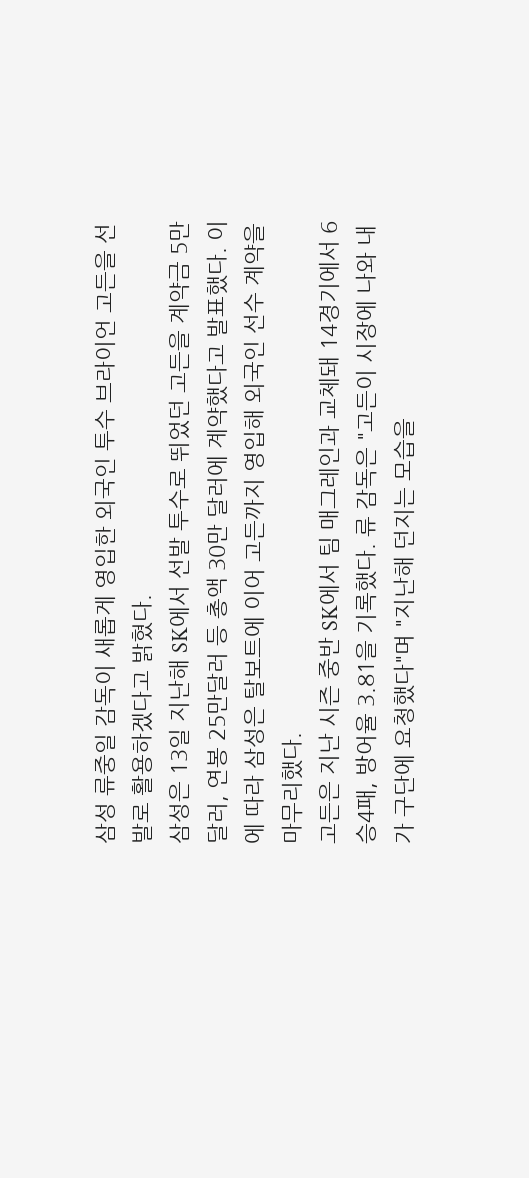삼성 류중일 감독이 새롭게 영입한 외국인 투수 브라이언 고든을 선발로 활용하겠다고 밝혔다.
삼성은 13일 지난해 SK에서 선발 투수로 뛰었던 고든을 계약금 5만달러, 연봉 25만달러 등 총액 30만 달러에 계약했다고 발표했다. 이에 따라 삼성은 탈보트에 이어 고든까지 영입해 외국인 선수 계약을 마무리했다.
고든은 지난 시즌 중반 SK에서 팀 매그레인과 교체돼 14경기에서 6승4패, 방어율 3.81을 기록했다. 류 감독은 "고든이 시장에 나와 내가 구단에 요청했다"며 "지난해 던지는 모습을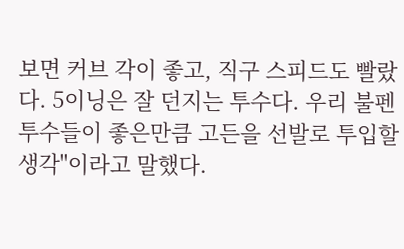보면 커브 각이 좋고, 직구 스피드도 빨랐다. 5이닝은 잘 던지는 투수다. 우리 불펜 투수들이 좋은만큼 고든을 선발로 투입할 생각"이라고 말했다.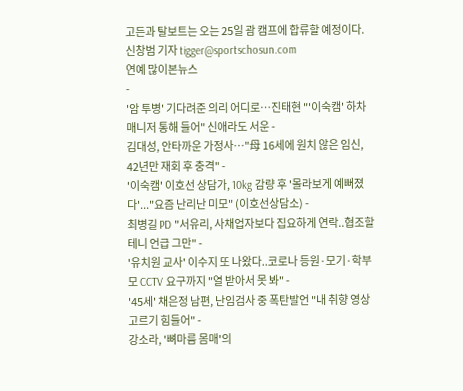고든과 탈보트는 오는 25일 괌 캠프에 합류할 예정이다.
신창범 기자 tigger@sportschosun.com
연예 많이본뉴스
-
'암 투병' 기다려준 의리 어디로…진태현 "'이숙캠' 하차 매니저 통해 들어" 신애라도 서운 -
김대성, 안타까운 가정사…"母 16세에 원치 않은 임신, 42년만 재회 후 충격" -
'이숙캠' 이호선 상담가, 10kg 감량 후 '몰라보게 예뻐졌다'..."요즘 난리난 미모" (이호선상담소) -
최병길 PD "서유리, 사채업자보다 집요하게 연락..협조할 테니 언급 그만" -
'유치원 교사' 이수지 또 나왔다..코로나 등원·모기·학부모 CCTV 요구까지 "열 받아서 못 봐" -
'45세' 채은정 남편, 난임검사 중 폭탄발언 "내 취향 영상 고르기 힘들어" -
강소라, '뼈마름 몸매'의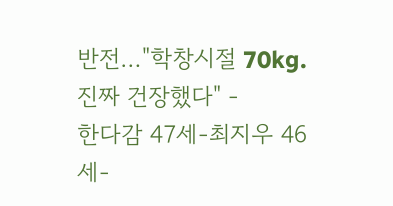반전…"학창시절 70kg. 진짜 건장했다" -
한다감 47세-최지우 46세-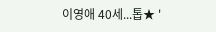이영애 40세...톱★ '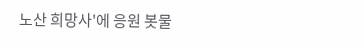노산 희망사'에 응원 봇물